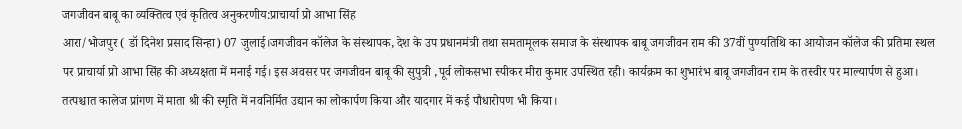जगजीवन बाबू का व्यक्तित्व एवं कृतित्व अनुकरणीय:प्राचार्या प्रो आभा सिंह
आरा/भोजपुर ( डॉ दिनेश प्रसाद सिन्हा) 07 जुलाई।जगजीवन कॉलेज के संस्थापक, देश के उप प्रधानमंत्री तथा समतामूलक समाज के संस्थापक बाबू जगजीवन राम की 37वीं पुण्यतिथि का आयोजन कॉलेज की प्रतिमा स्थल पर प्राचार्या प्रो आभा सिंह की अध्यक्षता में मनाई गई। इस अवसर पर जगजीवन बाबू की सुपुत्री ,पूर्व लोकसभा स्पीकर मीरा कुमार उपस्थित रही। कार्यक्रम का शुभारंभ बाबू जगजीवन राम के तस्वीर पर माल्यार्पण से हुआ। तत्पश्चात कालेज प्रांगण में माता श्री की स्मृति में नवनिर्मित उद्यान का लोकार्पण किया और यादगार में कई पौधारोपण भी किया।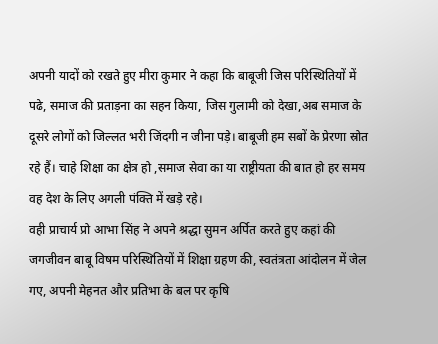अपनी यादों को रखते हुए मीरा कुमार ने कहा कि बाबूजी जिस परिस्थितियों में पढे, समाज की प्रताड़ना का सहन किया, जिस गुलामी को देखा,अब समाज के दूसरे लोगों को जिल्लत भरी जिंदगी न जीना पड़े। बाबूजी हम सबों के प्रेरणा स्रोत रहे हैं। चाहे शिक्षा का क्षेत्र हो ,समाज सेवा का या राष्ट्रीयता की बात हो हर समय वह देश के लिए अगली पंक्ति में खड़े रहे।
वही प्राचार्य प्रो आभा सिंह ने अपने श्रद्धा सुमन अर्पित करते हुए कहां की जगजीवन बाबू विषम परिस्थितियों में शिक्षा ग्रहण की, स्वतंत्रता आंदोलन में जेल गए, अपनी मेहनत और प्रतिभा के बल पर कृषि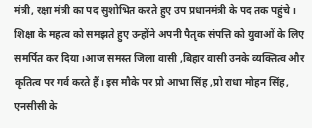मंत्री, रक्षा मंत्री का पद सुशोभित करते हुए उप प्रधानमंत्री के पद तक पहुंचे। शिक्षा के महत्व को समझते हुए उन्होंने अपनी पैतृक संपत्ति को युवाओं के लिए समर्पित कर दिया।आज समस्त जिला वासी ,बिहार वासी उनके व्यक्तित्व और कृतित्व पर गर्व करते हैं। इस मौके पर प्रो आभा सिंह ,प्रो राधा मोहन सिंह, एनसीसी के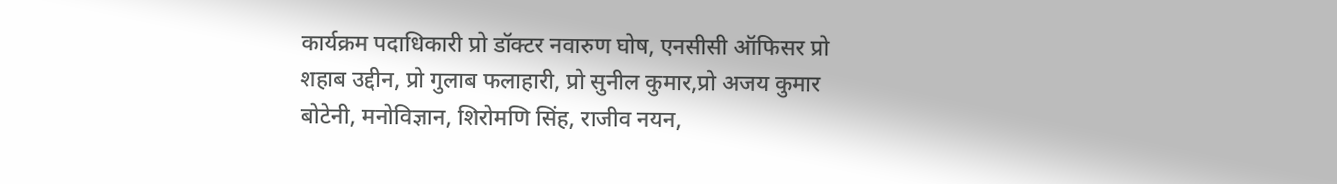कार्यक्रम पदाधिकारी प्रो डॉक्टर नवारुण घोष, एनसीसी ऑफिसर प्रो शहाब उद्दीन, प्रो गुलाब फलाहारी, प्रो सुनील कुमार,प्रो अजय कुमार बोटेनी, मनोविज्ञान, शिरोमणि सिंह, राजीव नयन,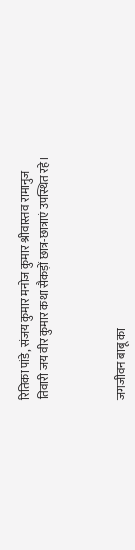रितिका पांडे, संजय कुमार मनोज कुमार श्रीवास्तव रामानुज तिवारी जय वीर कुमार कथा सैकड़ों छात्र-छात्राएं उपस्थित रहे।



जगजीवन बाबू का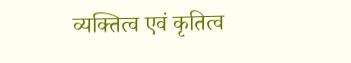व्यक्तित्व एवं कृतित्व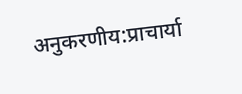अनुकरणीय:प्राचार्या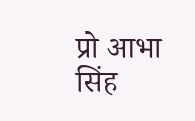प्रो आभा सिंह